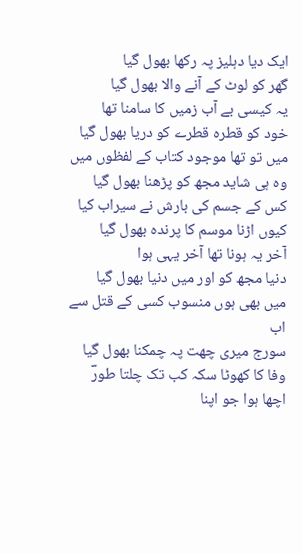ایک دیا دہلیز پہ رکھا بھول گیا
گھر کو لوٹ کے آنے والا بھول گیا
یہ کیسی بے آب زمیں کا سامنا تھا
خود کو قطرہ قطرے کو دریا بھول گیا
میں تو تھا موجود کتاب کے لفظوں میں
وہ ہی شاید مجھ کو پڑھنا بھول گیا
کس کے جسم کی بارش نے سیراب کیا
کیوں اڑنا موسم کا پرندہ بھول گیا
آخر یہ ہونا تھا آخر یہی ہوا
دنیا مجھ کو اور میں دنیا بھول گیا
میں بھی ہوں منسوب کسی کے قتل سے اب
سورج میری چھت پہ چمکنا بھول گیا
وفا کا کھوٹا سکہ کب تک چلتا طورؔ
اچھا ہوا جو اپنا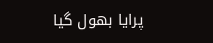پرایا بھول گیا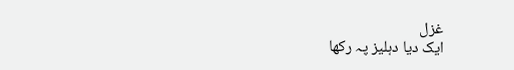غزل
ایک دیا دہلیز پہ رکھا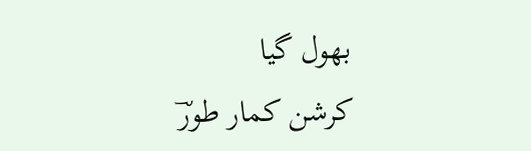بھول گیا
کرشن کمار طورؔ